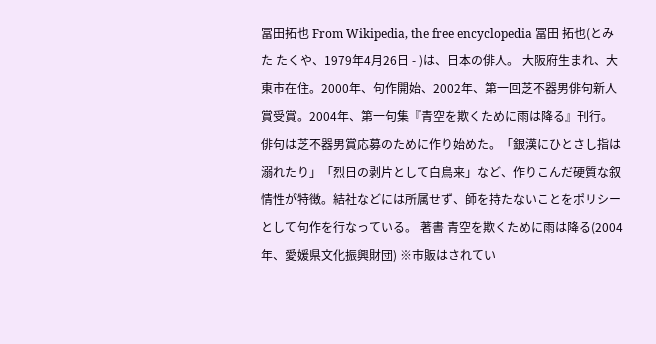冨田拓也 From Wikipedia, the free encyclopedia 冨田 拓也(とみた たくや、1979年4月26日 - )は、日本の俳人。 大阪府生まれ、大東市在住。2000年、句作開始、2002年、第一回芝不器男俳句新人賞受賞。2004年、第一句集『青空を欺くために雨は降る』刊行。俳句は芝不器男賞応募のために作り始めた。「銀漢にひとさし指は溺れたり」「烈日の剥片として白鳥来」など、作りこんだ硬質な叙情性が特徴。結社などには所属せず、師を持たないことをポリシーとして句作を行なっている。 著書 青空を欺くために雨は降る(2004年、愛媛県文化振興財団) ※市販はされてい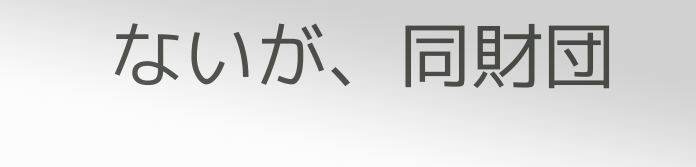ないが、同財団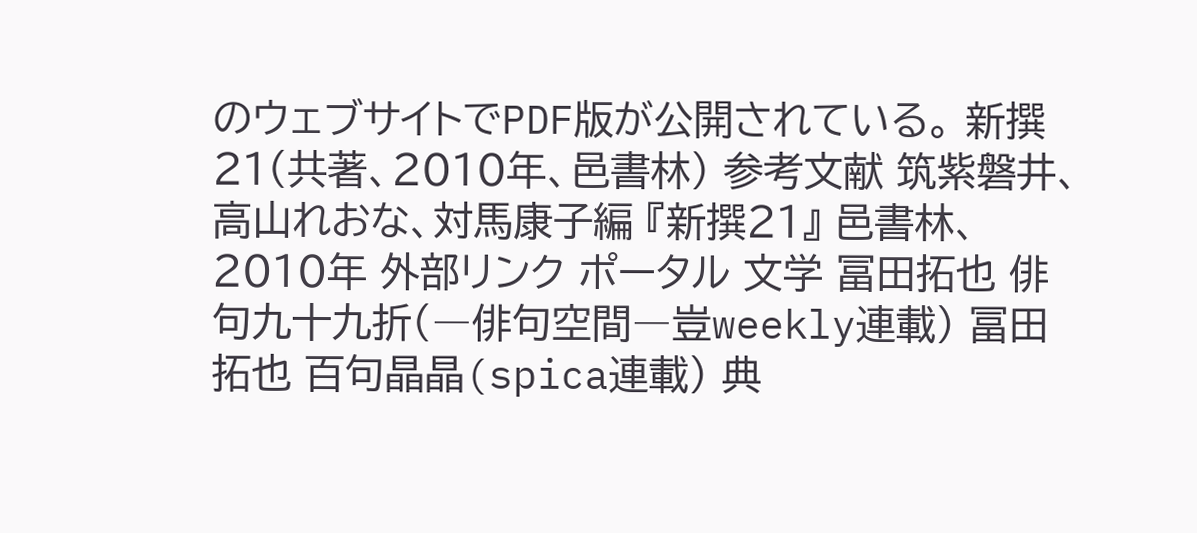のウェブサイトでPDF版が公開されている。 新撰21(共著、2010年、邑書林) 参考文献 筑紫磐井、高山れおな、対馬康子編 『新撰21』 邑書林、2010年 外部リンク ポータル 文学 冨田拓也 俳句九十九折(―俳句空間―豈weekly連載) 冨田拓也 百句晶晶(spica連載) 典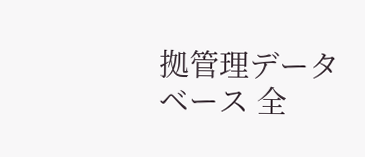拠管理データベース 全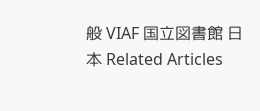般 VIAF 国立図書館 日本 Related Articles